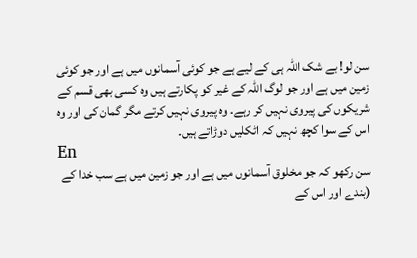سن لو! بے شک اللہ ہی کے لیے ہے جو کوئی آسمانوں میں ہے اور جو کوئی زمین میں ہے اور جو لوگ اللہ کے غیر کو پکارتے ہیں وہ کسی بھی قسم کے شریکوں کی پیروی نہیں کر رہے۔ وہ پیروی نہیں کرتے مگر گمان کی اور وہ اس کے سوا کچھ نہیں کہ اٹکلیں دوڑاتے ہیں۔
En
سن رکھو کہ جو مخلوق آسمانوں میں ہے اور جو زمین میں ہے سب خدا کے (بندے اور اس کے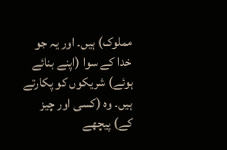مملوک) ہیں۔ اور یہ جو خدا کے سوا (اپنے بنائے ہوئے) شریکوں کو پکارتے ہیں۔ وہ (کسی اور چیز کے) پیچھے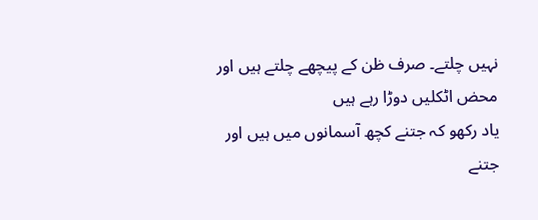نہیں چلتے۔ صرف ظن کے پیچھے چلتے ہیں اور محض اٹکلیں دوڑا رہے ہیں
یاد رکھو کہ جتنے کچھ آسمانوں میں ہیں اور جتنے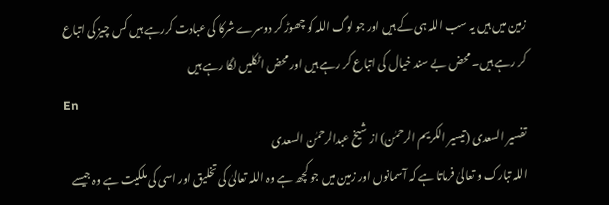زمین میں ہیں یہ سب اللہ ہی کے ہیں اور جو لوگ اللہ کو چھوڑ کر دوسرے شرکا کی عبادت کررہے ہیں کس چیز کی اتباع کر رہے ہیں۔ محض بے سند خیال کی اتباع کر رہے ہیں اور محض اٹکلیں لگا رہے ہیں
En
تفسیر السعدی (تیسیر الکریم الرحمٰن) از شیخ عبدالرحمٰن السعدی
اللہ تبارک و تعالیٰ فرماتا ہے کہ آسمانوں اور زمین میں جو کچھ ہے وہ اللہ تعالیٰ کی تخلیق اور اسی کی ملکیت ہے وہ جیسے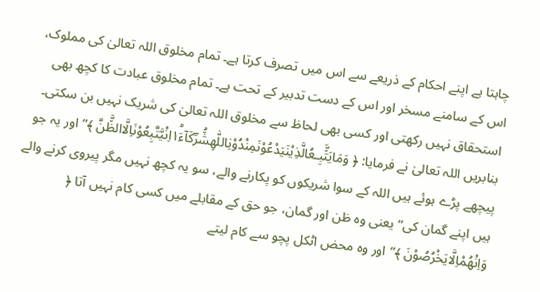چاہتا ہے اپنے احکام کے ذریعے سے اس میں تصرف کرتا ہے۔ تمام مخلوق اللہ تعالیٰ کی مملوک، اس کے سامنے مسخر اور اس کے دست تدبیر کے تحت ہے۔ تمام مخلوق عبادت کا کچھ بھی استحقاق نہیں رکھتی اور کسی بھی لحاظ سے مخلوق اللہ تعالیٰ کی شریک نہیں بن سکتی۔ بنابریں اللہ تعالیٰ نے فرمایا: ﴿ وَمَایَتَّ٘بِـعُالَّذِیْنَیَدْعُوْنَمِنْدُوْنِاللّٰهِشُ٘رَؔكَآءَ١ؕاِنْیَّتَّبِعُوْنَاِلَّاالظَّ٘نَّ ﴾”اور یہ جو پیچھے پڑے ہوئے ہیں اللہ کے سوا شریکوں کو پکارنے والے، سو یہ کچھ نہیں مگر پیروی کرنے والے ہیں اپنے گمان کی“ یعنی وہ ظن اور گمان، جو حق کے مقابلے میں کسی کام نہیں آتا ﴿ وَاِنْهُمْاِلَّایَخْرُصُوْنَ ﴾”اور وہ محض اٹکل پچو سے کام لیتے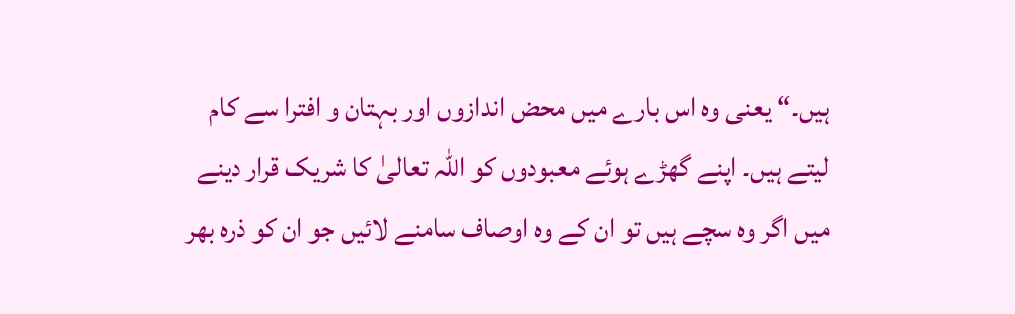ہیں۔“ یعنی وہ اس بارے میں محض اندازوں اور بہتان و افترا سے کام لیتے ہیں۔ اپنے گھڑے ہوئے معبودوں کو اللہ تعالیٰ کا شریک قرار دینے میں اگر وہ سچے ہیں تو ان کے وہ اوصاف سامنے لائیں جو ان کو ذرہ بھر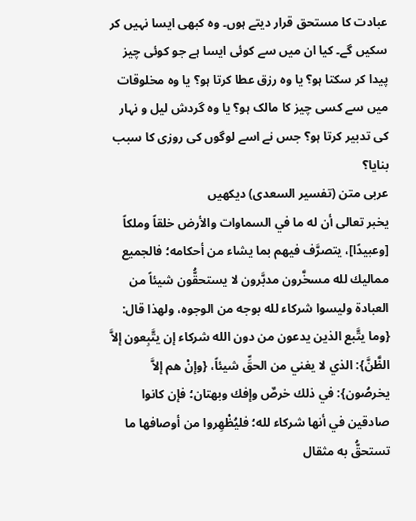عبادت کا مستحق قرار دیتے ہوں۔ وہ کبھی ایسا نہیں کر سکیں گے۔ کیا ان میں سے کوئی ایسا ہے جو کوئی چیز پیدا کر سکتا ہو؟ یا وہ رزق عطا کرتا ہو؟ یا وہ مخلوقات میں سے کسی چیز کا مالک ہو؟ یا وہ گردش لیل و نہار کی تدبیر کرتا ہو؟ جس نے اسے لوگوں کی روزی کا سبب بنایا؟
عربی متن (تفسیر السعدی) دیکھیں
يخبر تعالى أن له ما في السماوات والأرض خلقاً وملكاً [وعبيدًا]، يتصرَّف فيهم بما يشاء من أحكامه؛ فالجميع مماليك لله مسخَّرون مدبَّرون لا يستحقُّون شيئاً من العبادة وليسوا شركاء لله بوجه من الوجوه، ولهذا قال: {وما يتَّبع الذين يدعون من دون الله شركاء إن يتَّبِعون إلاَّ الظَّنَّ}: الذي لا يغني من الحقِّ شيئاً، {وإنْ هم إلاَّ يخرصُون}: في ذلك خرصٌ وإفك وبهتان؛ فإن كانوا صادقين في أنها شركاء لله؛ فليُظْهِروا من أوصافها ما تستحقُّ به مثقال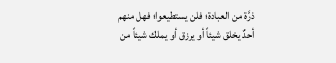ذرَّة من العبادة؛ فلن يستطيعوا؛ فهل منهم أحدٌ يخلق شيئاً أو يرزق أو يملك شيئاً من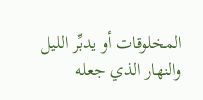المخلوقات أو يدبِّر الليل والنهار الذي جعله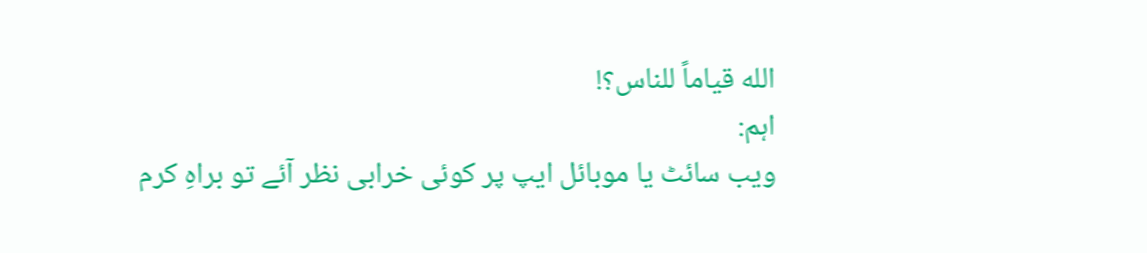الله قياماً للناس؟!
اہم:
ویب سائٹ یا موبائل ایپ پر کوئی خرابی نظر آئے تو براہِ کرم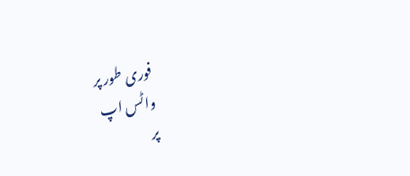فوری طور پر
واٹس اپ
پر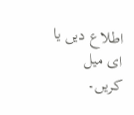اطلاع دیں یا
ای میل کریں۔